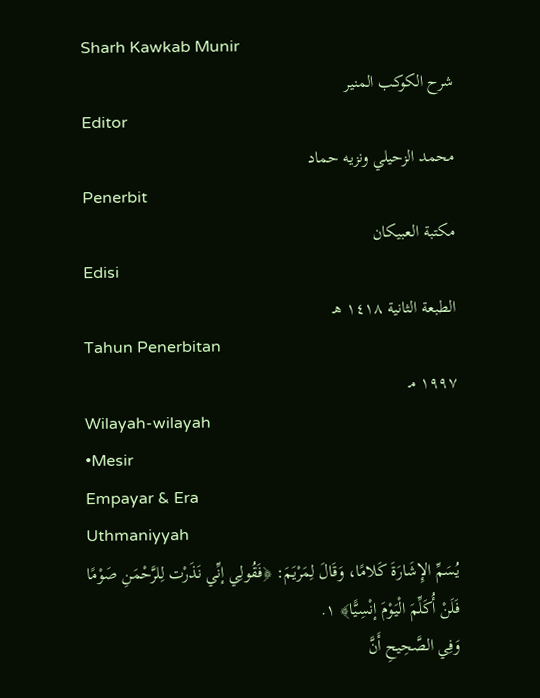Sharh Kawkab Munir
شرح الكوكب المنير
Editor
محمد الزحيلي ونزيه حماد
Penerbit
مكتبة العبيكان
Edisi
الطبعة الثانية ١٤١٨ هـ
Tahun Penerbitan
١٩٩٧ مـ
Wilayah-wilayah
•Mesir
Empayar & Era
Uthmaniyyah
يُسَمِّ الإِشَارَةَ كَلامًا، وَقَالَ لِمَرْيَمَ: ﴿فَقُولِي إنِّي نَذَرْت لِلرَّحْمَنِ صَوْمًا فَلَنْ أُكَلِّمَ الْيَوْمَ إنْسِيًّا﴾ ١.
وَفِي الصَّحِيحِ أَنَّ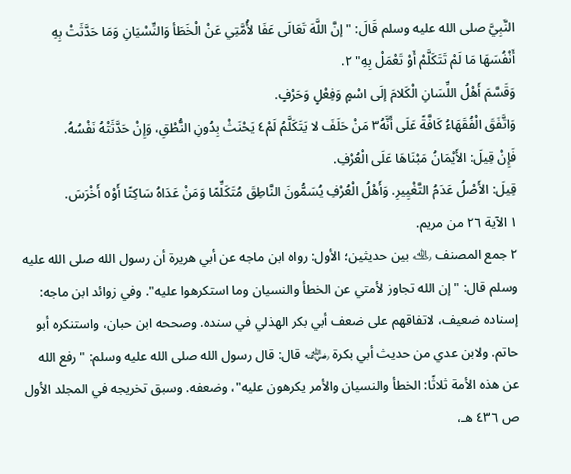النَّبِيَّ صلى الله عليه وسلم قَالَ: "إنَّ اللَّهَ تَعَالَى عَفَا لأُمَّتِي عَنْ الْخَطَأ وَالنِّسْيَانِ وَمَا حَدَّثَتْ بِهِ أَنْفُسَهَا مَا لَمْ تَتَكَلَّمْ أَوْ تَعْمَلْ بِهِ" ٢.
وَقَسَّمَ أَهْلُ اللِّسَانِ الْكَلامَ إلَى اسْمٍ وَفِعْلٍ وَحَرْفٍ.
وَاتَّفَقَ الْفُقَهَاءُ كَافَّةً عَلَى أَنَّهُ٣ مَنْ حَلَفَ لا يَتَكَلَّمُ لَمْ٤ يَحْنَثْ بِدُونِ النُّطْقِ، وَإِنْ حَدَّثَتْهُ نَفْسُهُ.
فَإِنْ قِيلَ: الأَيْمَانُ مَبْنَاهَا عَلَى الْعُرْفِ.
قِيلَ: الأَصْلُ عَدَمُ التَّغْيِيرِ. وَأَهْلُ الْعُرْفِ يُسَمُّونَ النَّاطِقَ مُتَكَلِّمًا وَمَنْ عَدَاهُ سَاكِتًا أَوْ٥ أَخْرَسَ.
١ الآية ٢٦ من مريم.
٢ جمع المصنف ﵀ بين حديثين؛ الأول: رواه ابن ماجه عن أبي هريرة أن رسول الله صلى الله عليه وسلم قال: "إن الله تجاوز لأمتي عن الخطأ والنسيان وما استكرهوا عليه". وفي زوائد ابن ماجه: إسناده ضعيف، لاتفاقهم على ضعف أبي بكر الهذلي في سنده. وصححه ابن حبان، واستنكره أبو حاتم. ولابن عدي من حديث أبي بكرة ﵁ قال: قال رسول الله صلى الله عليه وسلم: "رفع الله عن هذه الأمة ثلاثًا: الخطأ والنسيان والأمر يكرهون عليه"، وضعفه. وسبق تخريجه في المجلد الأول ص ٤٣٦ هـ،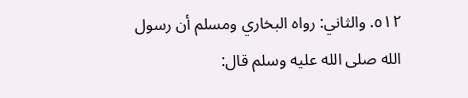٥١٢. والثاني: رواه البخاري ومسلم أن رسول الله صلى الله عليه وسلم قال: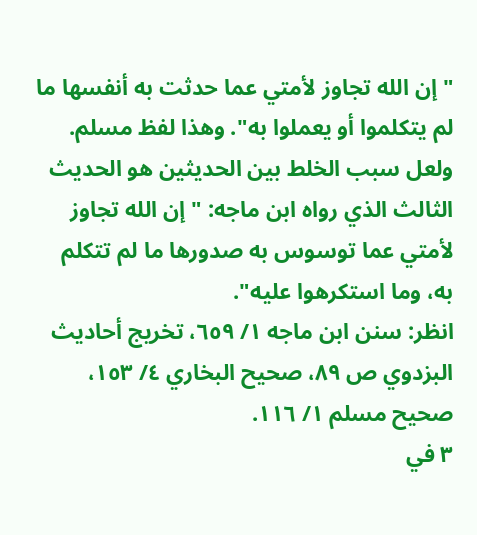"إن الله تجاوز لأمتي عما حدثت به أنفسها ما لم يتكلموا أو يعملوا به". وهذا لفظ مسلم. ولعل سبب الخلط بين الحديثين هو الحديث الثالث الذي رواه ابن ماجه: " إن الله تجاوز لأمتي عما توسوس به صدورها ما لم تتكلم به، وما استكرهوا عليه".
انظر: سنن ابن ماجه ١/ ٦٥٩، تخريج أحاديث البزدوي ص ٨٩، صحيح البخاري ٤/ ١٥٣، صحيح مسلم ١/ ١١٦.
٣ في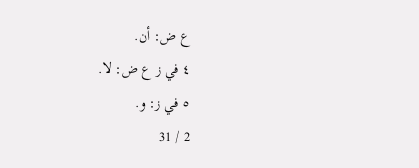ع ض: أن.
٤ في ز ع ض: لا.
٥ في ز: و.
2 / 31